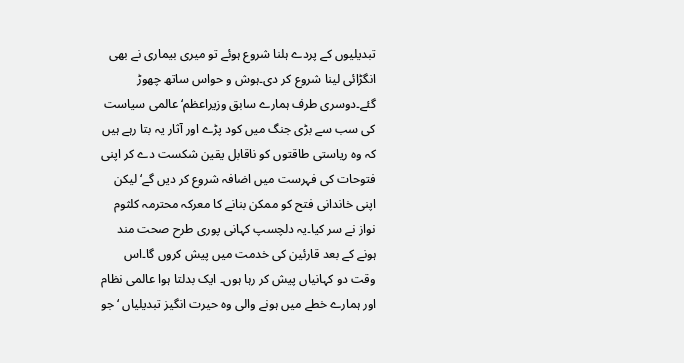تبدیلیوں کے پردے ہلنا شروع ہوئے تو میری بیماری نے بھی انگڑائی لینا شروع کر دی۔ہوش و حواس ساتھ چھوڑ گئے۔دوسری طرف ہمارے سابق وزیراعظم‘ عالمی سیاست کی سب سے بڑی جنگ میں کود پڑے اور آثار یہ بتا رہے ہیں کہ وہ ریاستی طاقتوں کو ناقابل یقین شکست دے کر اپنی فتوحات کی فہرست میں اضافہ شروع کر دیں گے‘ لیکن اپنی خاندانی فتح کو ممکن بنانے کا معرکہ محترمہ کلثوم نواز نے سر کیا۔یہ دلچسپ کہانی پوری طرح صحت مند ہونے کے بعد قارئین کی خدمت میں پیش کروں گا۔اس وقت دو کہانیاں پیش کر رہا ہوں۔ ایک بدلتا ہوا عالمی نظام اور ہمارے خطے میں ہونے والی وہ حیرت انگیز تبدیلیاں ‘جو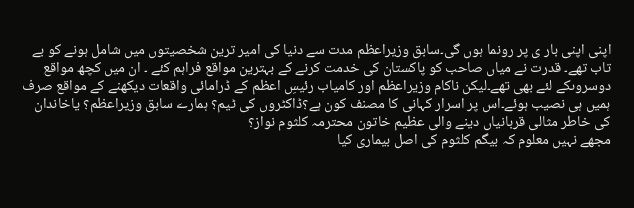اپنی اپنی بار ی پر رونما ہوں گی۔سابق وزیراعظم مدت سے دنیا کی امیر ترین شخصیتوں میں شامل ہونے کو بے تاب تھے۔ قدرت نے میاں صاحب کو پاکستان کی خدمت کرنے کے بہترین مواقع فراہم کئے ۔ ان میں کچھ مواقع دوسروںکے لئے بھی تھے۔لیکن ناکام وزیراعظم اور کامیاب رئیسِ اعظم کے ڈرامائی واقعات دیکھنے کے مواقع صرف ہمیں ہی نصیب ہوئے۔اس پر اسرار کہانی کا مصنف کون ہے؟ڈاکٹروں کی ٹیم؟ ہمارے سابق وزیراعظم؟ یاخاندان کی خاطر مثالی قربانیاں دینے والی عظیم خاتون محترمہ کلثوم نواز؟
مجھے نہیں معلوم کہ بیگم کلثوم کی اصل بیماری کیا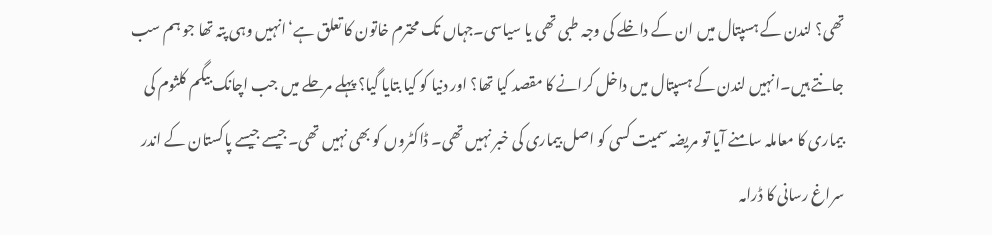تھی؟ لندن کے ہسپتال میں ان کے داخلے کی وجہ طبی تھی یا سیاسی۔جہاں تک محترم خاتون کا تعلق ہے‘انہیں وہی پتہ تھا جو ہم سب جانتے ہیں۔انہیں لندن کے ہسپتال میں داخل کرانے کا مقصد کیا تھا؟ اور دنیا کو کیا بتایا گیا؟ پہلے مرحلے میں جب اچانک بیگم کلثوم کی بیماری کا معاملہ سامنے آیا تو مریضہ سمیت کسی کو اصل بیماری کی خبر نہیں تھی۔ ڈاکٹروں کو بھی نہیں تھی۔جیسے جیسے پاکستان کے اندر سراغ رسانی کا ڈرامہ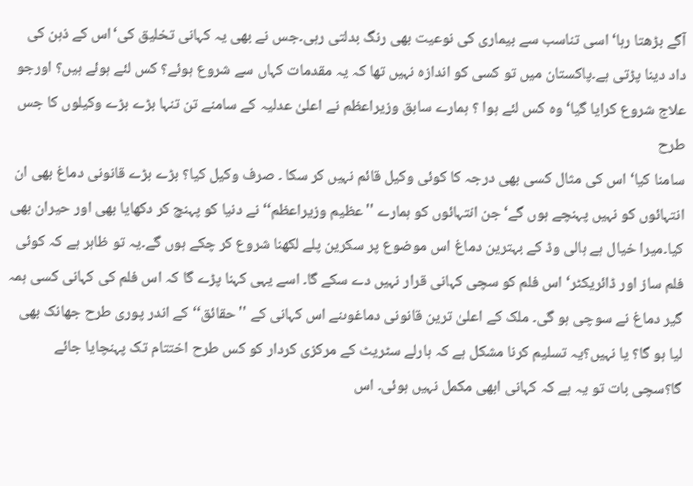آگے بڑھتا رہا‘ اسی تناسب سے بیماری کی نوعیت بھی رنگ بدلتی رہی۔جس نے بھی یہ کہانی تخلیق کی‘اس کے ذہن کی داد دینا پڑتی ہے۔پاکستان میں تو کسی کو اندازہ نہیں تھا کہ یہ مقدمات کہاں سے شروع ہوئے؟ کس لئے ہوئے ہیں؟ اورجو علاج شروع کرایا گیا‘ وہ کس لئے ہوا ؟ ہمارے سابق وزیراعظم نے اعلیٰ عدلیہ کے سامنے تن تنہا بڑے بڑے وکیلوں کا جس طرح
سامنا کیا‘ اس کی مثال کسی بھی درجہ کا کوئی وکیل قائم نہیں کر سکا ۔ صرف وکیل کیا؟ بڑے بڑے قانونی دماغ بھی ان انتہائوں کو نہیں پہنچے ہوں گے‘ جن انتہائوں کو ہمارے ''عظیم وزیراعظم‘‘ نے دنیا کو پہنچ کر دکھایا بھی اور حیران بھی کیا۔میرا خیال ہے ہالی وڈ کے بہترین دماغ اس موضوع پر سکرین پلے لکھنا شروع کر چکے ہوں گے۔یہ تو ظاہر ہے کہ کوئی فلم ساز اور ڈائریکٹر‘ اس فلم کو سچی کہانی قرار نہیں دے سکے گا۔ اسے یہی کہنا پڑے گا کہ اس فلم کی کہانی کسی ہمہ گیر دماغ نے سوچی ہو گی۔ ملک کے اعلیٰ ترین قانونی دماغوںنے اس کہانی کے ''حقائق‘‘کے اندر پوری طرح جھانک بھی لیا ہو گا؟ یا نہیں؟یہ تسلیم کرنا مشکل ہے کہ ہارلے سٹریٹ کے مرکزی کردار کو کس طرح اختتام تک پہنچایا جائے گا؟سچی بات تو یہ ہے کہ کہانی ابھی مکمل نہیں ہوئی۔ اس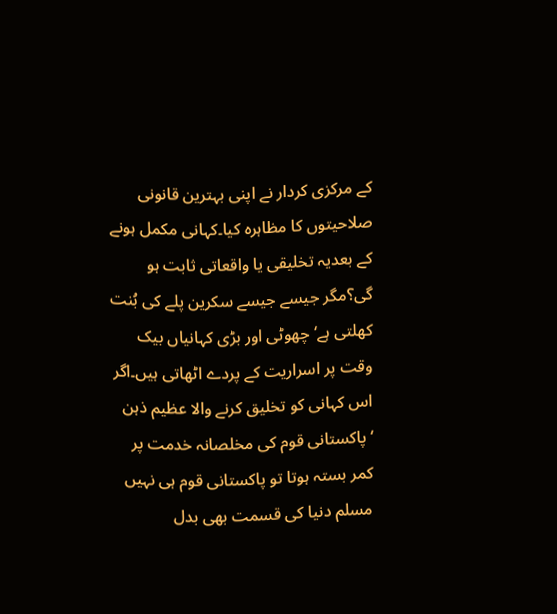کے مرکزی کردار نے اپنی بہترین قانونی صلاحیتوں کا مظاہرہ کیا۔کہانی مکمل ہونے کے بعدیہ تخلیقی یا واقعاتی ثابت ہو گی؟مگر جیسے جیسے سکرین پلے کی بُنت کھلتی ہے‘ چھوٹی اور بڑی کہانیاں بیک وقت پر اسراریت کے پردے اٹھاتی ہیں۔اگر اس کہانی کو تخلیق کرنے والا عظیم ذہن ‘پاکستانی قوم کی مخلصانہ خدمت پر کمر بستہ ہوتا تو پاکستانی قوم ہی نہیں مسلم دنیا کی قسمت بھی بدل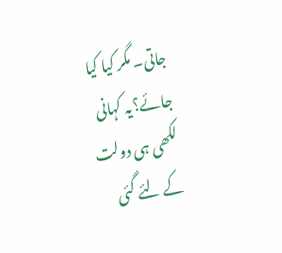جاتی۔ مگر کیا کیا جائے؟یہ کہانی لکھی ہی دولت کے لئے گئی